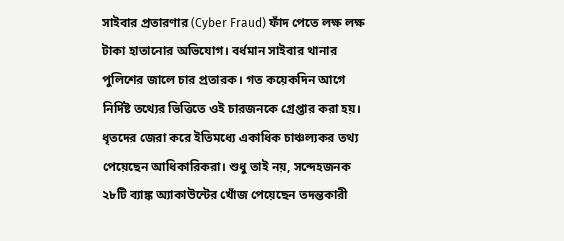সাইবার প্রতারণার (Cyber Fraud) ফাঁদ পেতে লক্ষ লক্ষ টাকা হাতানোর অভিযোগ। বর্ধমান সাইবার থানার পুলিশের জালে চার প্রতারক। গত কয়েকদিন আগে নির্দিষ্ট তথ্যের ভিত্তিতে ওই চারজনকে গ্রেপ্তার করা হয়। ধৃতদের জেরা করে ইতিমধ্যে একাধিক চাঞ্চল্যকর তথ্য পেয়েছেন আধিকারিকরা। শুধু তাই নয়, সন্দেহজনক ২৮টি ব্যাঙ্ক অ্যাকাউন্টের খোঁজ পেয়েছেন তদন্তকারী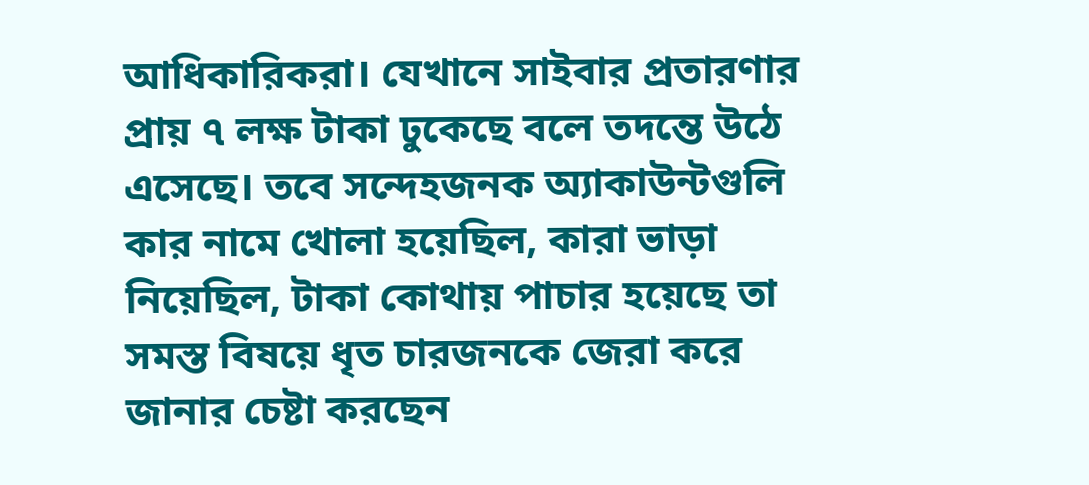আধিকারিকরা। যেখানে সাইবার প্রতারণার প্রায় ৭ লক্ষ টাকা ঢুকেছে বলে তদন্তে উঠে এসেছে। তবে সন্দেহজনক অ্যাকাউন্টগুলি কার নামে খোলা হয়েছিল, কারা ভাড়া নিয়েছিল, টাকা কোথায় পাচার হয়েছে তা সমস্ত বিষয়ে ধৃত চারজনকে জেরা করে জানার চেষ্টা করছেন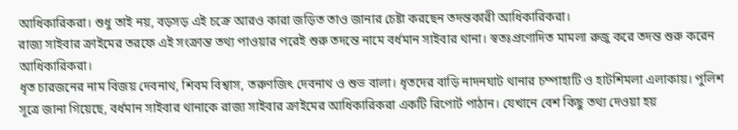আধিকারিকরা। শুধু তাই নয়, বড়সড় এই চক্রে আরও কারা জড়িত তাও জানার চেষ্টা করছেন তদন্তকারী আধিকারিকরা।
রাজ্য সাইবার ক্রাইমের তরফে এই সংক্রান্ত তথ্য পাওয়ার পরেই শুরু তদন্তে নামে বর্ধমান সাইবার থানা। স্বতঃপ্রণোদিত মামলা রুজু করে তদন্ত শুরু করেন আধিকারিকরা।
ধৃত চারজনের নাম বিজয় দেবনাথ, শিবম বিশ্বাস, তরুণজিৎ দেবনাথ ও শুভ বালা। ধৃতদের বাড়ি নাদনঘাট থানার চম্পাহাটি ও হাটশিমলা এলাকায়। পুলিশ সূত্রে জানা গিয়েছে, বর্ধমান সাইবার থানাকে রাজ্য সাইবার ক্রাইমের আধিকারিকরা একটি রিপোর্ট পাঠান। যেখানে বেশ কিছু তথ্য দেওয়া হয়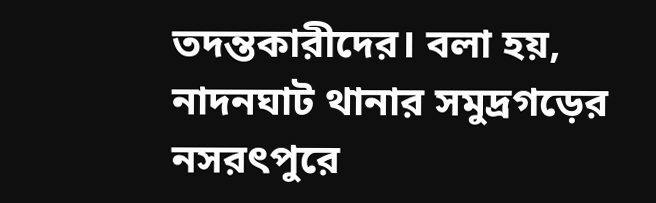তদন্তকারীদের। বলা হয়, নাদনঘাট থানার সমুদ্রগড়ের নসরৎপুরে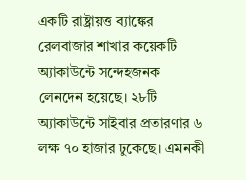একটি রাষ্ট্রায়ত্ত ব্যাঙ্কের রেলবাজার শাখার কয়েকটি অ্যাকাউন্টে সন্দেহজনক লেনদেন হয়েছে। ২৮টি অ্যাকাউন্টে সাইবার প্রতারণার ৬ লক্ষ ৭০ হাজার ঢুকেছে। এমনকী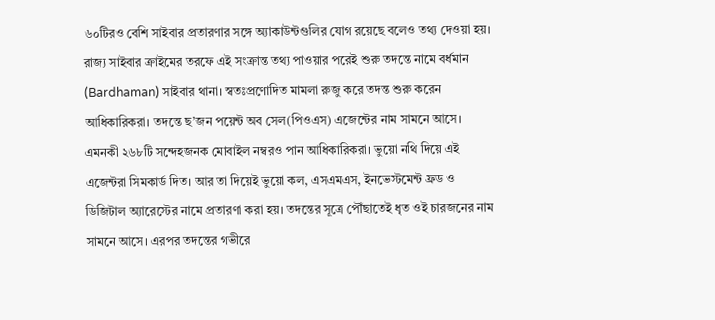৬০টিরও বেশি সাইবার প্রতারণার সঙ্গে অ্যাকাউন্টগুলির যোগ রয়েছে বলেও তথ্য দেওয়া হয়।
রাজ্য সাইবার ক্রাইমের তরফে এই সংক্রান্ত তথ্য পাওয়ার পরেই শুরু তদন্তে নামে বর্ধমান (Bardhaman) সাইবার থানা। স্বতঃপ্রণোদিত মামলা রুজু করে তদন্ত শুরু করেন আধিকারিকরা। তদন্তে ছ’জন পয়েন্ট অব সেল(পিওএস) এজেন্টের নাম সামনে আসে। এমনকী ২৬৮টি সন্দেহজনক মোবাইল নম্বরও পান আধিকারিকরা। ভুয়ো নথি দিয়ে এই এজেন্টরা সিমকার্ড দিত। আর তা দিয়েই ভুয়ো কল, এসএমএস, ইনভেস্টমেন্ট ফ্রড ও ডিজিটাল অ্যারেস্টের নামে প্রতারণা করা হয়। তদন্তের সূত্রে পৌঁছাতেই ধৃত ওই চারজনের নাম সামনে আসে। এরপর তদন্তের গভীরে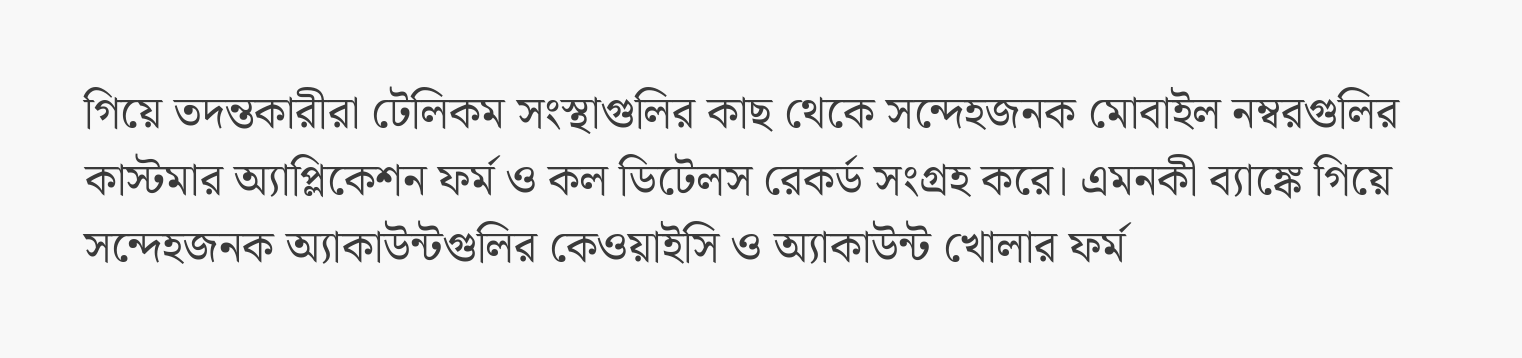গিয়ে তদন্তকারীরা টেলিকম সংস্থাগুলির কাছ থেকে সন্দেহজনক মোবাইল নম্বরগুলির কাস্টমার অ্যাপ্লিকেশন ফর্ম ও কল ডিটেলস রেকর্ড সংগ্রহ করে। এমনকী ব্যাঙ্কে গিয়ে সন্দেহজনক অ্যাকাউন্টগুলির কেওয়াইসি ও অ্যাকাউন্ট খোলার ফর্ম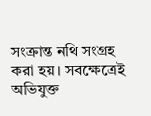সংক্রান্ত নথি সংগ্রহ করা হয়। সবক্ষেত্রেই অভিযুক্ত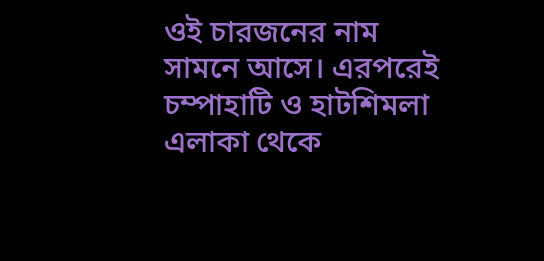ওই চারজনের নাম সামনে আসে। এরপরেই চম্পাহাটি ও হাটশিমলা এলাকা থেকে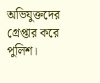অভিযুক্তদের গ্রেপ্তার করে পুলিশ।